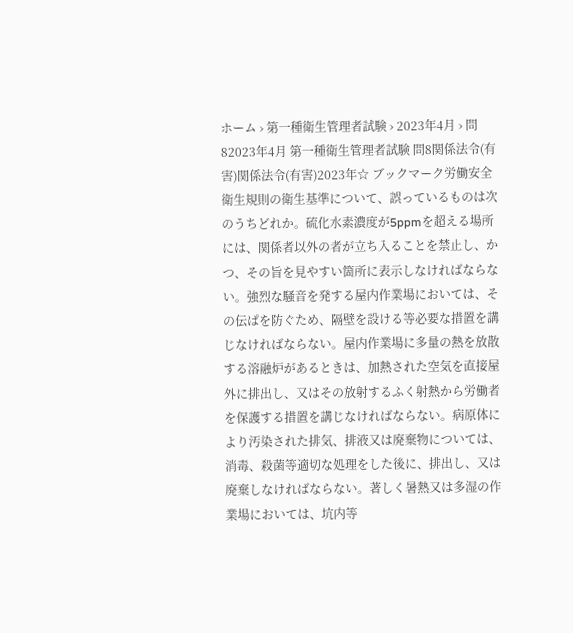ホーム › 第一種衛生管理者試験 › 2023年4月 › 問82023年4月 第一種衛生管理者試験 問8関係法令(有害)関係法令(有害)2023年☆ ブックマーク労働安全衛生規則の衛生基準について、誤っているものは次のうちどれか。硫化水素濃度が5ppmを超える場所には、関係者以外の者が立ち入ることを禁止し、かつ、その旨を見やすい箇所に表示しなければならない。強烈な騒音を発する屋内作業場においては、その伝ぱを防ぐため、隔壁を設ける等必要な措置を講じなければならない。屋内作業場に多量の熱を放散する溶融炉があるときは、加熱された空気を直接屋外に排出し、又はその放射するふく射熱から労働者を保護する措置を講じなければならない。病原体により汚染された排気、排液又は廃棄物については、消毒、殺菌等適切な処理をした後に、排出し、又は廃棄しなければならない。著しく暑熱又は多湿の作業場においては、坑内等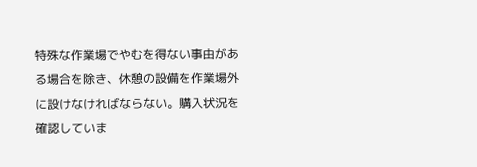特殊な作業場でやむを得ない事由がある場合を除き、休憩の設備を作業場外に設けなければならない。購入状況を確認していま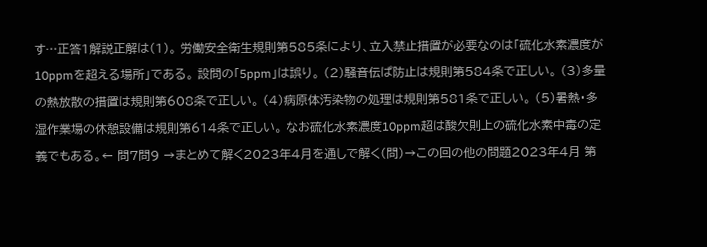す…正答1解説正解は(1)。 労働安全衛生規則第585条により、立入禁止措置が必要なのは「硫化水素濃度が10ppmを超える場所」である。 設問の「5ppm」は誤り。 (2)騒音伝ぱ防止は規則第584条で正しい。 (3)多量の熱放散の措置は規則第608条で正しい。 (4)病原体汚染物の処理は規則第581条で正しい。 (5)暑熱・多湿作業場の休憩設備は規則第614条で正しい。 なお硫化水素濃度10ppm超は酸欠則上の硫化水素中毒の定義でもある。← 問7問9 →まとめて解く2023年4月を通しで解く(問)→この回の他の問題2023年4月 第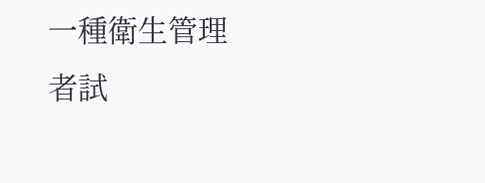一種衛生管理者試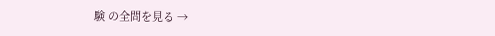験 の全問を見る →